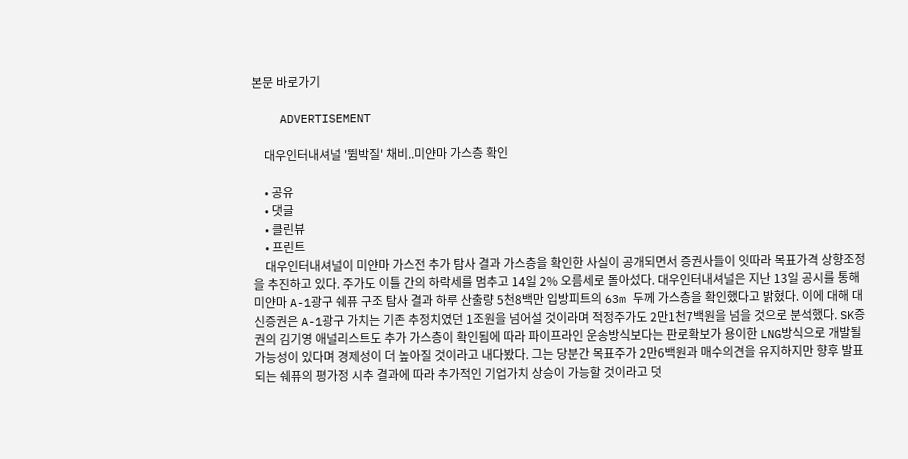본문 바로가기

    ADVERTISEMENT

    대우인터내셔널 '뜀박질' 채비..미얀마 가스층 확인

    • 공유
    • 댓글
    • 클린뷰
    • 프린트
    대우인터내셔널이 미얀마 가스전 추가 탐사 결과 가스층을 확인한 사실이 공개되면서 증권사들이 잇따라 목표가격 상향조정을 추진하고 있다. 주가도 이틀 간의 하락세를 멈추고 14일 2% 오름세로 돌아섰다. 대우인터내셔널은 지난 13일 공시를 통해 미얀마 A-1광구 쉐퓨 구조 탐사 결과 하루 산출량 5천8백만 입방피트의 63m 두께 가스층을 확인했다고 밝혔다. 이에 대해 대신증권은 A-1광구 가치는 기존 추정치였던 1조원을 넘어설 것이라며 적정주가도 2만1천7백원을 넘을 것으로 분석했다. SK증권의 김기영 애널리스트도 추가 가스층이 확인됨에 따라 파이프라인 운송방식보다는 판로확보가 용이한 LNG방식으로 개발될 가능성이 있다며 경제성이 더 높아질 것이라고 내다봤다. 그는 당분간 목표주가 2만6백원과 매수의견을 유지하지만 향후 발표되는 쉐퓨의 평가정 시추 결과에 따라 추가적인 기업가치 상승이 가능할 것이라고 덧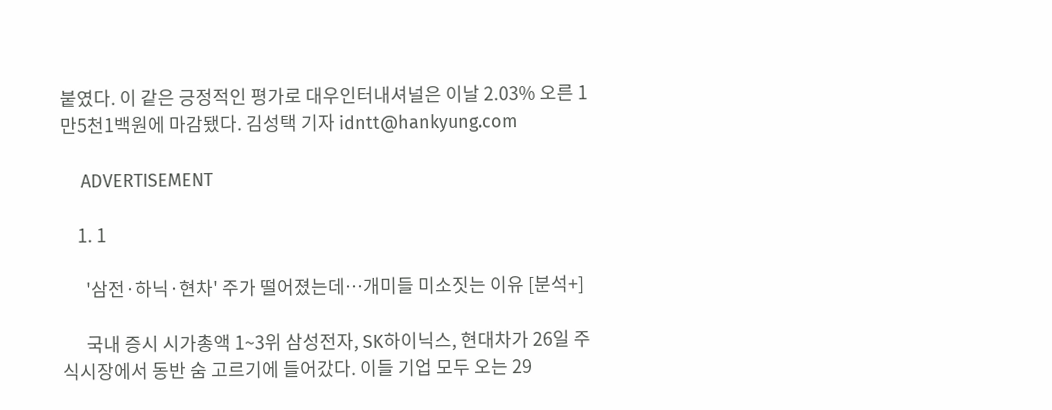붙였다. 이 같은 긍정적인 평가로 대우인터내셔널은 이날 2.03% 오른 1만5천1백원에 마감됐다. 김성택 기자 idntt@hankyung.com

    ADVERTISEMENT

    1. 1

      '삼전·하닉·현차' 주가 떨어졌는데…개미들 미소짓는 이유 [분석+]

      국내 증시 시가총액 1~3위 삼성전자, SK하이닉스, 현대차가 26일 주식시장에서 동반 숨 고르기에 들어갔다. 이들 기업 모두 오는 29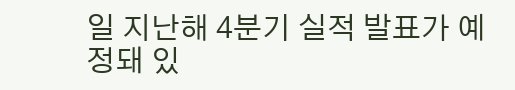일 지난해 4분기 실적 발표가 예정돼 있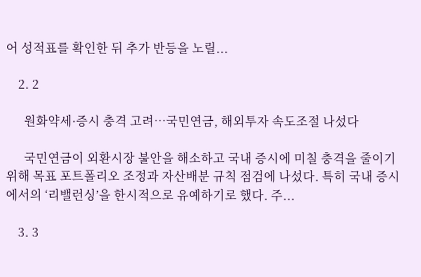어 성적표를 확인한 뒤 추가 반등을 노릴...

    2. 2

      원화약세·증시 충격 고려…국민연금, 해외투자 속도조절 나섰다

      국민연금이 외환시장 불안을 해소하고 국내 증시에 미칠 충격을 줄이기 위해 목표 포트폴리오 조정과 자산배분 규칙 점검에 나섰다. 특히 국내 증시에서의 ‘리밸런싱’을 한시적으로 유예하기로 했다. 주...

    3. 3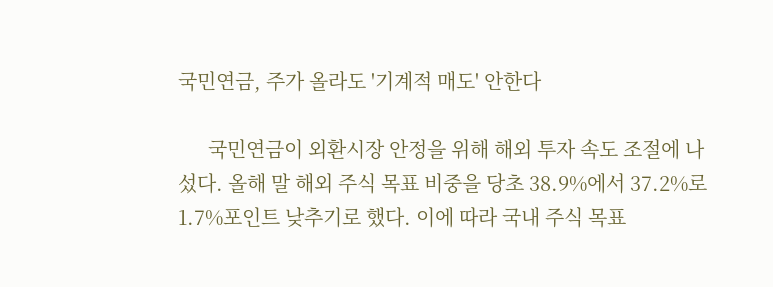국민연금, 주가 올라도 '기계적 매도' 안한다

      국민연금이 외환시장 안정을 위해 해외 투자 속도 조절에 나섰다. 올해 말 해외 주식 목표 비중을 당초 38.9%에서 37.2%로 1.7%포인트 낮추기로 했다. 이에 따라 국내 주식 목표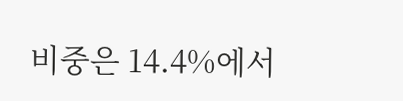비중은 14.4%에서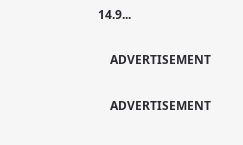14.9...

    ADVERTISEMENT

    ADVERTISEMENT